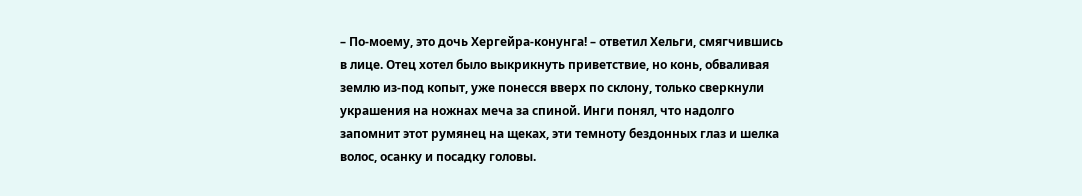– По-моему, это дочь Хергейра-конунга! – ответил Хельги, смягчившись в лице. Отец хотел было выкрикнуть приветствие, но конь, обваливая землю из-под копыт, уже понесся вверх по склону, только сверкнули украшения на ножнах меча за спиной. Инги понял, что надолго запомнит этот румянец на щеках, эти темноту бездонных глаз и шелка волос, осанку и посадку головы.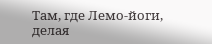Там, где Лемо-йоги, делая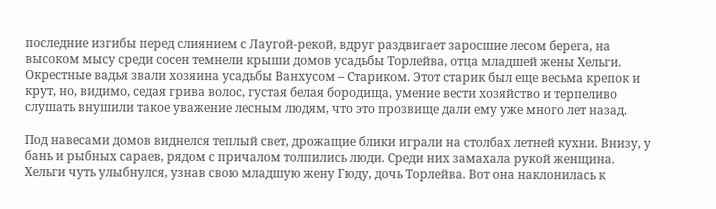последние изгибы перед слиянием с Лаугой-рекой, вдруг раздвигает заросшие лесом берега, на высоком мысу среди сосен темнели крыши домов усадьбы Торлейва, отца младшей жены Хельги. Окрестные вадья звали хозяина усадьбы Ванхусом – Стариком. Этот старик был еще весьма крепок и крут, но, видимо, седая грива волос, густая белая бородища, умение вести хозяйство и терпеливо слушать внушили такое уважение лесным людям, что это прозвище дали ему уже много лет назад.

Под навесами домов виднелся теплый свет, дрожащие блики играли на столбах летней кухни. Внизу, у бань и рыбных сараев, рядом с причалом толпились люди. Среди них замахала рукой женщина. Хельги чуть улыбнулся, узнав свою младшую жену Гюду, дочь Торлейва. Вот она наклонилась к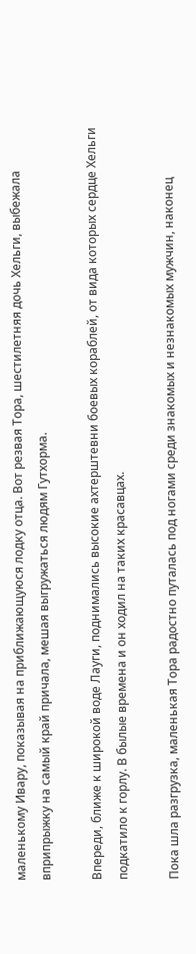маленькому Ивару, показывая на приближающуюся лодку отца. Вот резвая Тора, шестилетняя дочь Хельги, выбежала вприпрыжку на самый край причала, мешая выгружаться людям Гутхорма.

Впереди, ближе к широкой воде Лауги, поднимались высокие ахтерштевни боевых кораблей, от вида которых сердце Хельги подкатило к горлу. В былые времена и он ходил на таких красавцах.

Пока шла разгрузка, маленькая Тора радостно путалась под ногами среди знакомых и незнакомых мужчин, наконец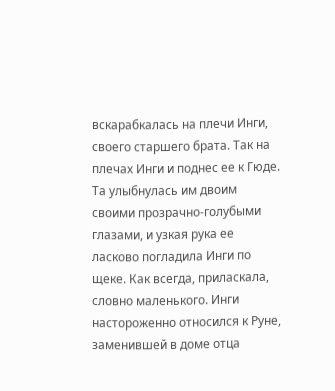вскарабкалась на плечи Инги, своего старшего брата. Так на плечах Инги и поднес ее к Гюде. Та улыбнулась им двоим своими прозрачно-голубыми глазами, и узкая рука ее ласково погладила Инги по щеке. Как всегда, приласкала, словно маленького. Инги настороженно относился к Руне, заменившей в доме отца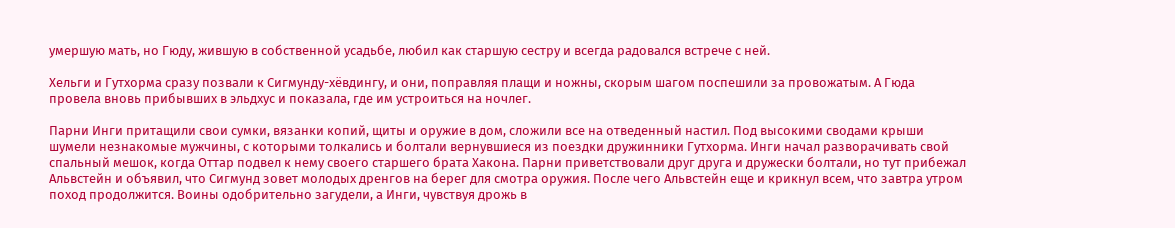умершую мать, но Гюду, жившую в собственной усадьбе, любил как старшую сестру и всегда радовался встрече с ней.

Хельги и Гутхорма сразу позвали к Сигмунду-хёвдингу, и они, поправляя плащи и ножны, скорым шагом поспешили за провожатым. А Гюда провела вновь прибывших в эльдхус и показала, где им устроиться на ночлег.

Парни Инги притащили свои сумки, вязанки копий, щиты и оружие в дом, сложили все на отведенный настил. Под высокими сводами крыши шумели незнакомые мужчины, с которыми толкались и болтали вернувшиеся из поездки дружинники Гутхорма. Инги начал разворачивать свой спальный мешок, когда Оттар подвел к нему своего старшего брата Хакона. Парни приветствовали друг друга и дружески болтали, но тут прибежал Альвстейн и объявил, что Сигмунд зовет молодых дренгов на берег для смотра оружия. После чего Альвстейн еще и крикнул всем, что завтра утром поход продолжится. Воины одобрительно загудели, а Инги, чувствуя дрожь в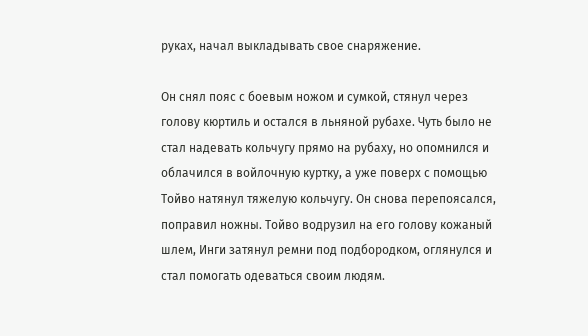руках, начал выкладывать свое снаряжение.

Он снял пояс с боевым ножом и сумкой, стянул через голову кюртиль и остался в льняной рубахе. Чуть было не стал надевать кольчугу прямо на рубаху, но опомнился и облачился в войлочную куртку, а уже поверх с помощью Тойво натянул тяжелую кольчугу. Он снова перепоясался, поправил ножны. Тойво водрузил на его голову кожаный шлем, Инги затянул ремни под подбородком, оглянулся и стал помогать одеваться своим людям.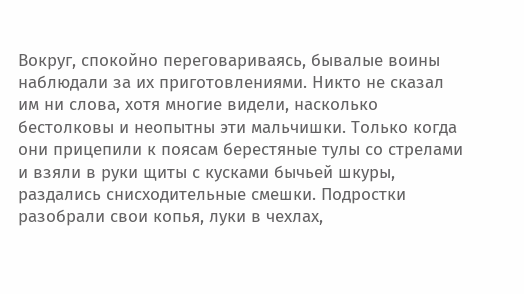Вокруг, спокойно переговариваясь, бывалые воины наблюдали за их приготовлениями. Никто не сказал им ни слова, хотя многие видели, насколько бестолковы и неопытны эти мальчишки. Только когда они прицепили к поясам берестяные тулы со стрелами и взяли в руки щиты с кусками бычьей шкуры, раздались снисходительные смешки. Подростки разобрали свои копья, луки в чехлах,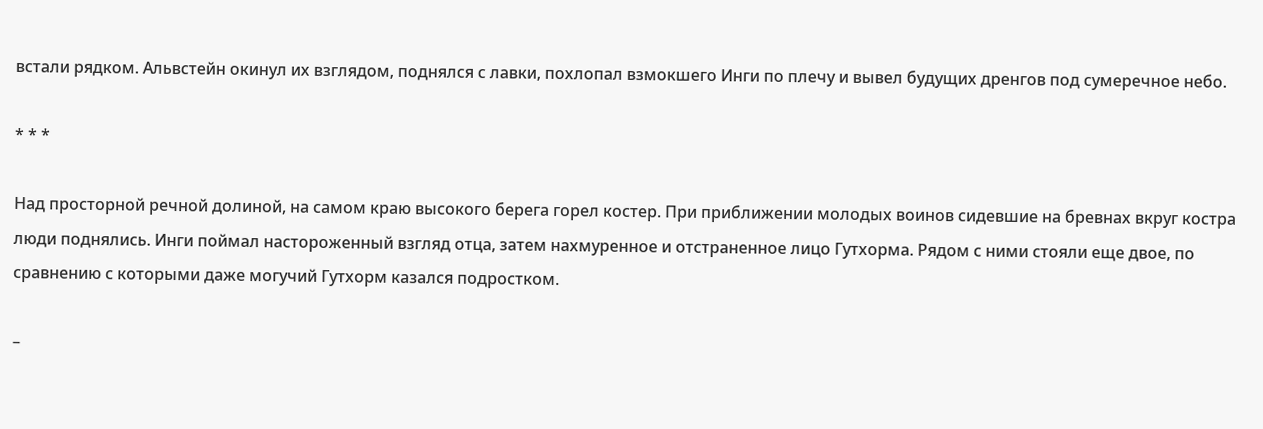встали рядком. Альвстейн окинул их взглядом, поднялся с лавки, похлопал взмокшего Инги по плечу и вывел будущих дренгов под сумеречное небо.

* * *

Над просторной речной долиной, на самом краю высокого берега горел костер. При приближении молодых воинов сидевшие на бревнах вкруг костра люди поднялись. Инги поймал настороженный взгляд отца, затем нахмуренное и отстраненное лицо Гутхорма. Рядом с ними стояли еще двое, по сравнению с которыми даже могучий Гутхорм казался подростком.

–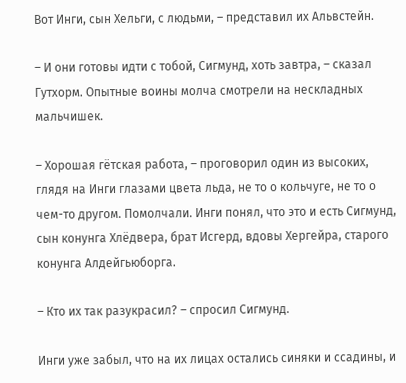Вот Инги, сын Хельги, с людьми, – представил их Альвстейн.

– И они готовы идти с тобой, Сигмунд, хоть завтра, – сказал Гутхорм. Опытные воины молча смотрели на нескладных мальчишек.

– Хорошая гётская работа, – проговорил один из высоких, глядя на Инги глазами цвета льда, не то о кольчуге, не то о чем-то другом. Помолчали. Инги понял, что это и есть Сигмунд, сын конунга Хлёдвера, брат Исгерд, вдовы Хергейра, старого конунга Алдейгьюборга.

– Кто их так разукрасил? – спросил Сигмунд.

Инги уже забыл, что на их лицах остались синяки и ссадины, и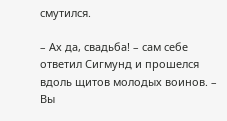смутился.

– Ах да, свадьба! – сам себе ответил Сигмунд и прошелся вдоль щитов молодых воинов. – Вы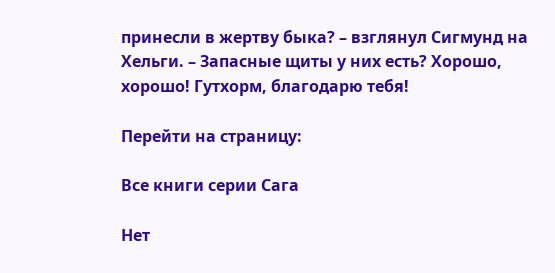принесли в жертву быка? – взглянул Сигмунд на Хельги. – Запасные щиты у них есть? Хорошо, хорошо! Гутхорм, благодарю тебя!

Перейти на страницу:

Все книги серии Сага

Нет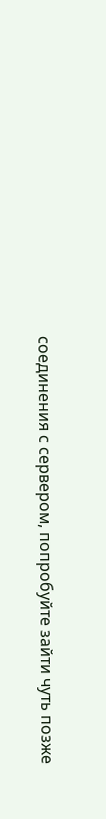соединения с сервером, попробуйте зайти чуть позже